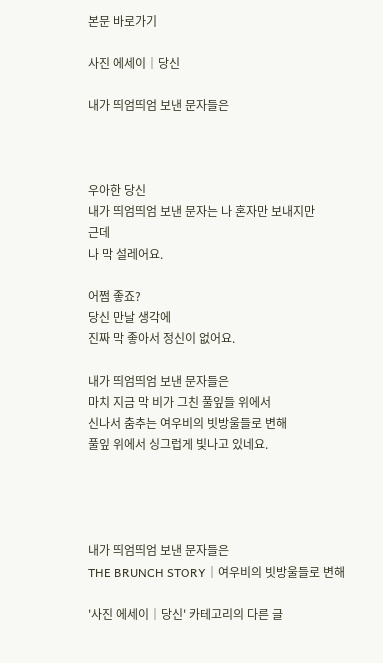본문 바로가기

사진 에세이│당신

내가 띄엄띄엄 보낸 문자들은



우아한 당신
내가 띄엄띄엄 보낸 문자는 나 혼자만 보내지만
근데
나 막 설레어요.

어쩜 좋죠?
당신 만날 생각에
진짜 막 좋아서 정신이 없어요.

내가 띄엄띄엄 보낸 문자들은
마치 지금 막 비가 그친 풀잎들 위에서
신나서 춤추는 여우비의 빗방울들로 변해
풀잎 위에서 싱그럽게 빛나고 있네요.




내가 띄엄띄엄 보낸 문자들은
THE BRUNCH STORY│여우비의 빗방울들로 변해

'사진 에세이│당신' 카테고리의 다른 글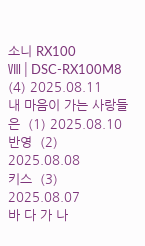소니 RX100 Ⅷ│DSC-RX100M8  (4) 2025.08.11
내 마음이 가는 사랑들은  (1) 2025.08.10
반영  (2) 2025.08.08
키스  (3) 2025.08.07
바 다 가 나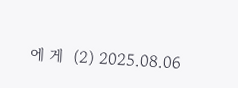에 게  (2) 2025.08.06